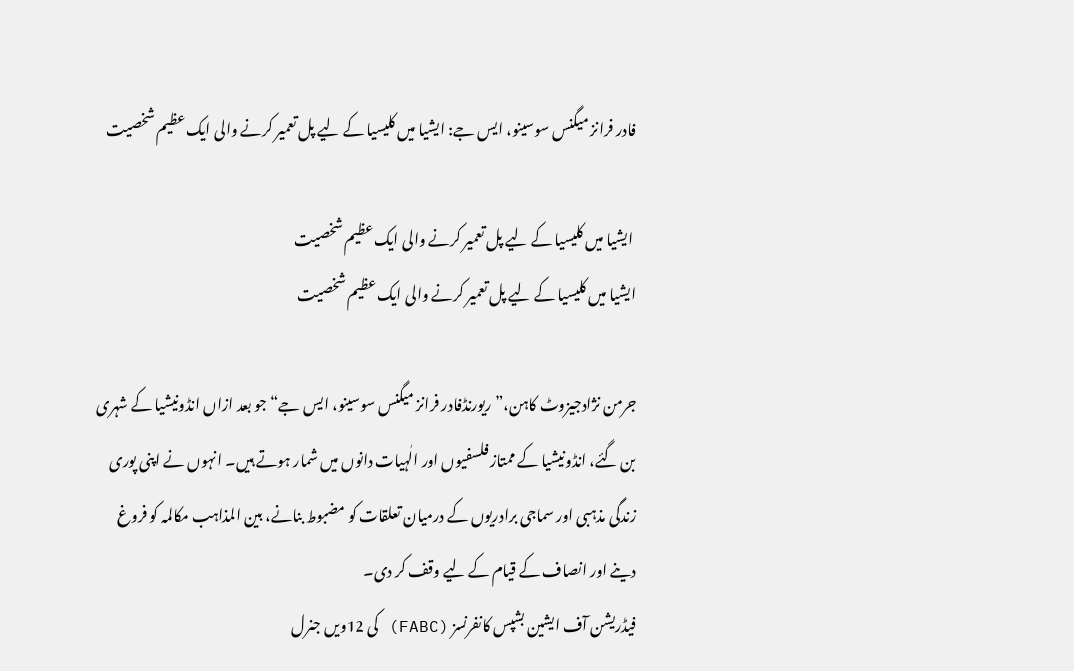فادر فرانز میگنس سوسینو، ایس جے: ایشیا میں کلیسیا کے لیے پل تعمیر کرنے والی ایک عظیم شخصیت

 ایشیا میں کلیسیا کے لیے پل تعمیر کرنے والی ایک عظیم شخصیت
ایشیا میں کلیسیا کے لیے پل تعمیر کرنے والی ایک عظیم شخصیت

جرمن نژادجیزوٹ کاہن،”ریورنڈفادر فرانز میگنس سوسینو، ایس جے“ جو بعد ازاں انڈونیشیا کے شہری بن گئے، انڈونیشیا کے ممتاز فلسفیوں اور الٰہیات دانوں میں شمار ہوتے ہیں۔ انہوں نے اپنی پوری زندگی مذہبی اور سماجی برادریوں کے درمیان تعلقات کو مضبوط بنانے، بین المذاہب مکالمہ کو فروغ دینے اور انصاف کے قیام کے لیے وقف کر دی۔
فیڈریشن آف ایشین بشپس کانفرنسز (FABC) کی 12ویں جنرل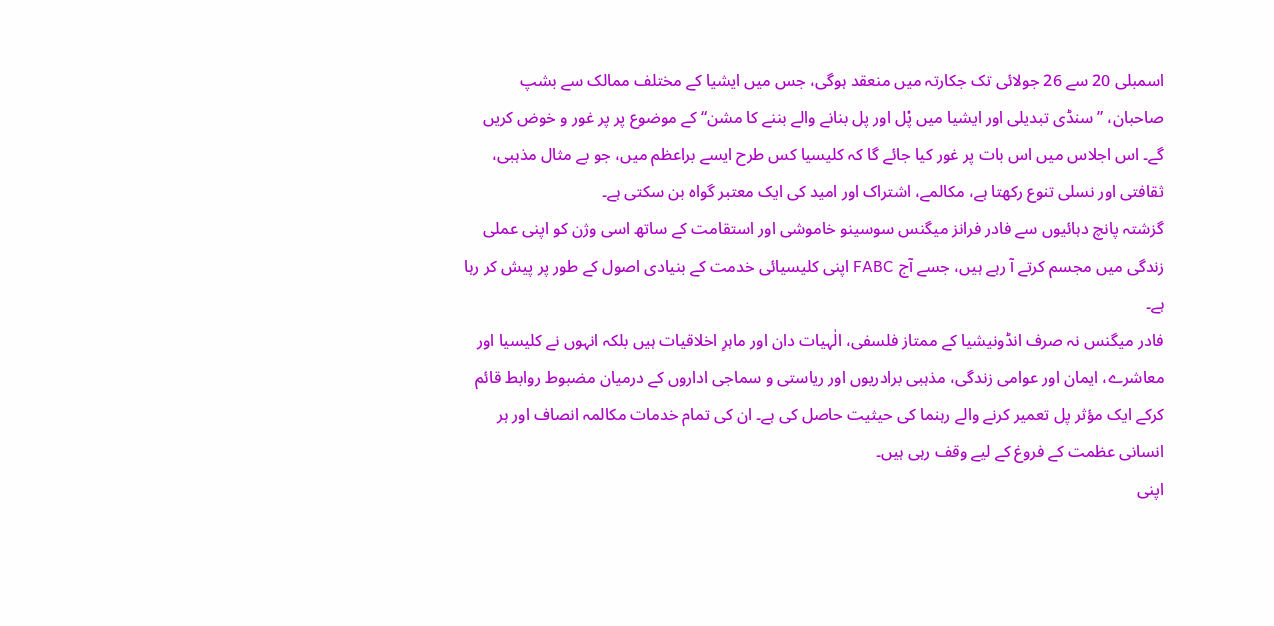اسمبلی 20 سے 26 جولائی تک جکارتہ میں منعقد ہوگی، جس میں ایشیا کے مختلف ممالک سے بشپ صاحبان، ”سنڈی تبدیلی اور ایشیا میں پْل اور پل بنانے والے بننے کا مشن“ کے موضوع پر پر غور و خوض کریں گے۔ اس اجلاس میں اس بات پر غور کیا جائے گا کہ کلیسیا کس طرح ایسے براعظم میں، جو بے مثال مذہبی، ثقافتی اور نسلی تنوع رکھتا ہے، مکالمے، اشتراک اور امید کی ایک معتبر گواہ بن سکتی ہے۔
گزشتہ پانچ دہائیوں سے فادر فرانز میگنس سوسینو خاموشی اور استقامت کے ساتھ اسی وژن کو اپنی عملی زندگی میں مجسم کرتے آ رہے ہیں، جسے آج FABC اپنی کلیسیائی خدمت کے بنیادی اصول کے طور پر پیش کر رہا ہے۔
فادر میگنس نہ صرف انڈونیشیا کے ممتاز فلسفی، الٰہیات دان اور ماہرِ اخلاقیات ہیں بلکہ انہوں نے کلیسیا اور معاشرے، ایمان اور عوامی زندگی، مذہبی برادریوں اور ریاستی و سماجی اداروں کے درمیان مضبوط روابط قائم کرکے ایک مؤثر پل تعمیر کرنے والے رہنما کی حیثیت حاصل کی ہے۔ ان کی تمام خدمات مکالمہ انصاف اور ہر انسانی عظمت کے فروغ کے لیے وقف رہی ہیں۔
اپنی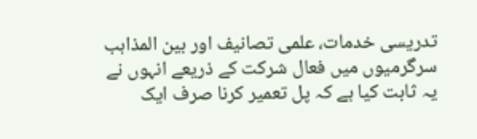تدریسی خدمات، علمی تصانیف اور بین المذاہب سرگرمیوں میں فعال شرکت کے ذریعے انہوں نے یہ ثابت کیا ہے کہ پل تعمیر کرنا صرف ایک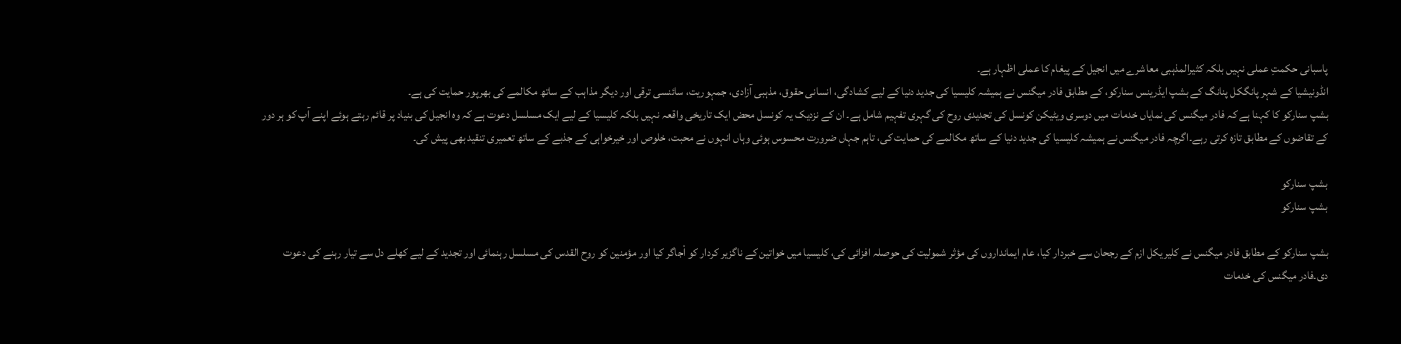پاسبانی حکمتِ عملی نہیں بلکہ کثیرالمذہبی معاشرے میں انجیل کے پیغام کا عملی اظہار ہے۔
انڈونیشیا کے شہر پانگکل پنانگ کے بشپ ایڈرینس سنارکو، کے مطابق فادر میگنس نے ہمیشہ کلیسیا کی جدید دنیا کے لیے کشادگی، انسانی حقوق، مذہبی آزادی، جمہوریت، سائنسی ترقی اور دیگر مذاہب کے ساتھ مکالمے کی بھرپور حمایت کی ہے۔
بشپ سنارکو کا کہنا ہے کہ فادر میگنس کی نمایاں خدمات میں دوسری ویٹیکن کونسل کی تجدیدی روح کی گہری تفہیم شامل ہے۔ ان کے نزدیک یہ کونسل محض ایک تاریخی واقعہ نہیں بلکہ کلیسیا کے لیے ایک مسلسل دعوت ہے کہ وہ انجیل کی بنیاد پر قائم رہتے ہوئے اپنے آپ کو ہر دور کے تقاضوں کے مطابق تازہ کرتی رہے۔اگرچہ فادر میگنس نے ہمیشہ کلیسیا کی جدید دنیا کے ساتھ مکالمے کی حمایت کی، تاہم جہاں ضرورت محسوس ہوئی وہاں انہوں نے محبت، خلوص اور خیرخواہی کے جذبے کے ساتھ تعمیری تنقید بھی پیش کی۔

بشپ سنارکو
بشپ سنارکو

بشپ سنارکو کے مطابق فادر میگنس نے کلیریکل ازم کے رجحان سے خبردار کیا، عام ایمانداروں کی مؤثر شمولیت کی حوصلہ افزائی کی، کلیسیا میں خواتین کے ناگزیر کردار کو اْجاگر کیا اور مؤمنین کو روح القدس کی مسلسل رہنمائی اور تجدید کے لیے کھلے دل سے تیار رہنے کی دعوت دی۔فادر میگنس کی خدمات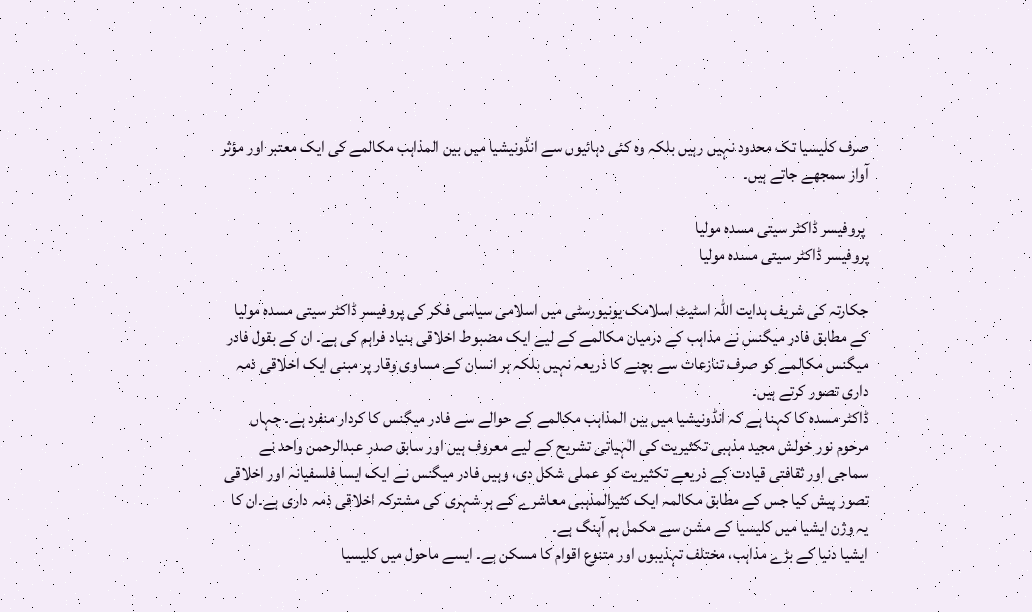صرف کلیسیا تک محدود نہیں رہیں بلکہ وہ کئی دہائیوں سے انڈونیشیا میں بین المذاہب مکالمے کی ایک معتبر اور مؤثر آواز سمجھے جاتے ہیں۔

 پروفیسر ڈاکٹر سیتی مسدہ مولیا
پروفیسر ڈاکٹر سیتی مسدہ مولیا

جکارتہ کی شریف ہدایت اللہ اسٹیٹ اسلامک یونیورسٹی میں اسلامی سیاسی فکر کی پروفیسر ڈاکٹر سیتی مسدہ مولیا کے مطابق فادر میگنس نے مذاہب کے درمیان مکالمے کے لیے ایک مضبوط اخلاقی بنیاد فراہم کی ہے۔ ان کے بقول فادر میگنس مکالمے کو صرف تنازعات سے بچنے کا ذریعہ نہیں بلکہ ہر انسان کے مساوی وقار پر مبنی ایک اخلاقی ذمہ داری تصور کرتے ہیں۔
ڈاکٹر مسدہ کا کہنا ہے کہ انڈونیشیا میں بین المذاہب مکالمے کے حوالے سے فادر میگنس کا کردار منفرد ہے۔ جہاں مرحوم نور خولش مجید مذہبی تکثیریت کی الٰہیاتی تشریح کے لیے معروف ہیں اور سابق صدر عبدالرحمن واحد نے سماجی اور ثقافتی قیادت کے ذریعے تکثیریت کو عملی شکل دی، وہیں فادر میگنس نے ایک ایسا فلسفیانہ اور اخلاقی تصور پیش کیا جس کے مطابق مکالمہ ایک کثیرالمذہبی معاشرے کے ہر شہری کی مشترکہ اخلاقی ذمہ داری ہے۔ان کا یہ وژن ایشیا میں کلیسیا کے مشن سے مکمل ہم آہنگ ہے۔
ایشیا دنیا کے بڑے مذاہب، مختلف تہذیبوں اور متنوع اقوام کا مسکن ہے۔ ایسے ماحول میں کلیسیا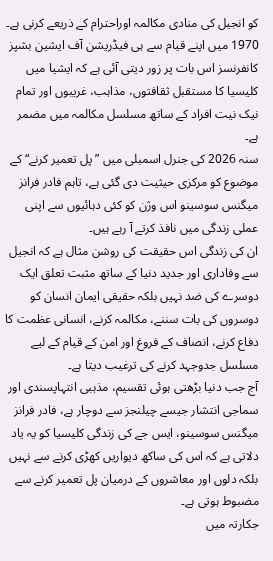کو انجیل کی منادی مکالمہ اوراحترام کے ذریعے کرنی ہے۔ 1970 میں اپنے قیام سے ہی فیڈریشن آف ایشین بشپز کانفرنسز اس بات پر زور دیتی آئی ہے کہ ایشیا میں کلیسیا کا مستقبل ثقافتوں، مذاہب، غریبوں اور تمام نیک نیت افراد کے ساتھ مسلسل مکالمہ میں مضمر ہے۔
سنہ 2026 کی جنرل اسمبلی میں ”پل تعمیر کرنے“ کے موضوع کو مرکزی حیثیت دی گئی ہے، تاہم فادر فرانز میگنس سوسینو اس وژن کو کئی دہائیوں سے اپنی عملی زندگی میں نافذ کرتے آ رہے ہیں۔
ان کی زندگی اس حقیقت کی روشن مثال ہے کہ انجیل سے وفاداری اور جدید دنیا کے ساتھ مثبت تعلق ایک دوسرے کی ضد نہیں بلکہ حقیقی ایمان انسان کو دوسروں کی بات سننے، مکالمہ کرنے، انسانی عظمت کا دفاع کرنے، انصاف کے فروغ اور امن کے قیام کے لیے مسلسل جدوجہد کرنے کی ترغیب دیتا ہے۔
آج جب دنیا بڑھتی ہوئی تقسیم، مذہبی انتہاپسندی اور سماجی انتشار جیسے چیلنجز سے دوچار ہے، فادر فرانز میگنس سوسینو، ایس جے کی زندگی کلیسیا کو یہ یاد دلاتی ہے کہ اس کی ساکھ دیواریں کھڑی کرنے سے نہیں بلکہ دلوں اور معاشروں کے درمیان پل تعمیر کرنے سے مضبوط ہوتی ہے۔
جکارتہ میں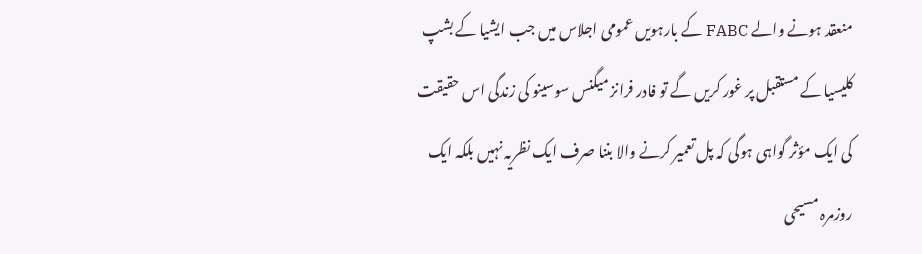منعقد ہونے والے FABC کے بارہویں عمومی اجلاس میں جب ایشیا کے بشپ کلیسیا کے مستقبل پر غور کریں گے تو فادر فرانز میگنس سوسینو کی زندگی اس حقیقت کی ایک مؤثر گواہی ہوگی کہ پل تعمیر کرنے والا بننا صرف ایک نظریہ نہیں بلکہ ایک روزمرہ مسیحی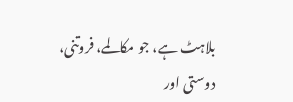بلاہٹ ہے، جو مکالمے، فروتنی، دوستی اور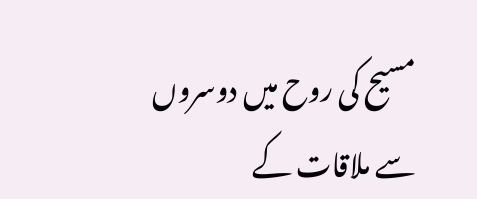مسیح کی روح میں دوسروں سے ملاقات کے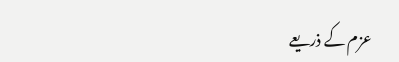عزم کے ذریعے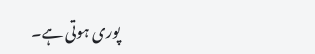پوری ہوتی ہے۔